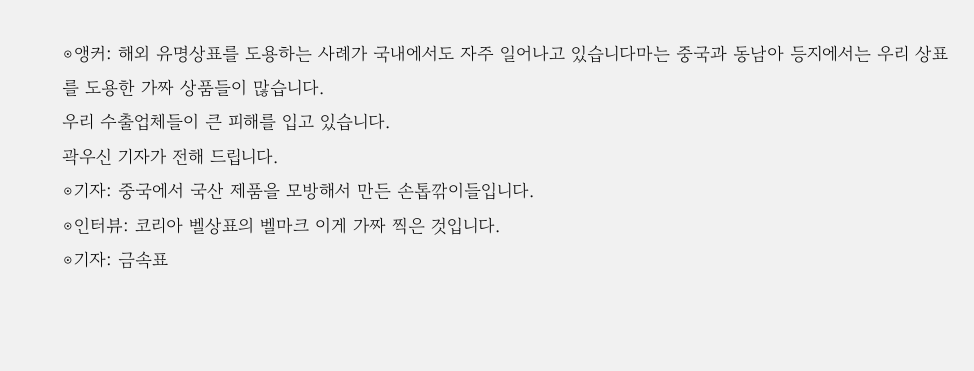⊙앵커: 해외 유명상표를 도용하는 사례가 국내에서도 자주 일어나고 있습니다마는 중국과 동남아 등지에서는 우리 상표를 도용한 가짜 상품들이 많습니다.
우리 수출업체들이 큰 피해를 입고 있습니다.
곽우신 기자가 전해 드립니다.
⊙기자: 중국에서 국산 제품을 모방해서 만든 손톱깎이들입니다.
⊙인터뷰: 코리아 벨상표의 벨마크 이게 가짜 찍은 것입니다.
⊙기자: 금속표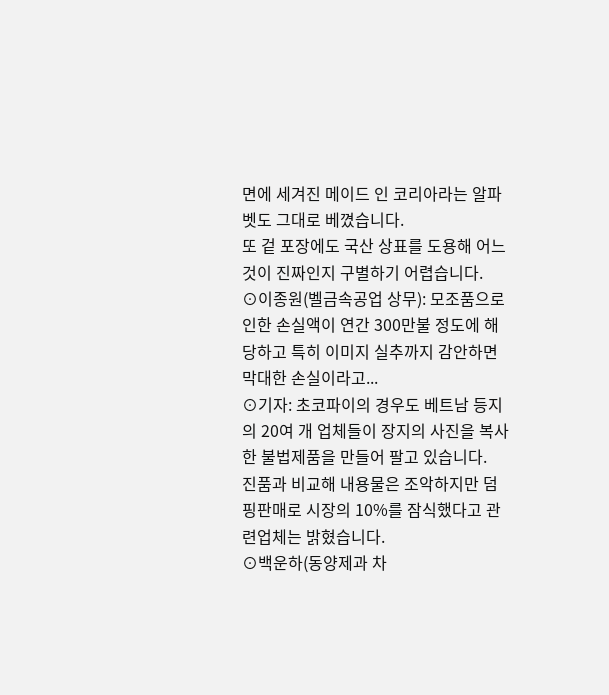면에 세겨진 메이드 인 코리아라는 알파벳도 그대로 베꼈습니다.
또 겉 포장에도 국산 상표를 도용해 어느 것이 진짜인지 구별하기 어렵습니다.
⊙이종원(벨금속공업 상무): 모조품으로 인한 손실액이 연간 300만불 정도에 해당하고 특히 이미지 실추까지 감안하면 막대한 손실이라고...
⊙기자: 초코파이의 경우도 베트남 등지의 20여 개 업체들이 장지의 사진을 복사한 불법제품을 만들어 팔고 있습니다.
진품과 비교해 내용물은 조악하지만 덤핑판매로 시장의 10%를 잠식했다고 관련업체는 밝혔습니다.
⊙백운하(동양제과 차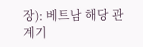장): 베트남 해당 관계기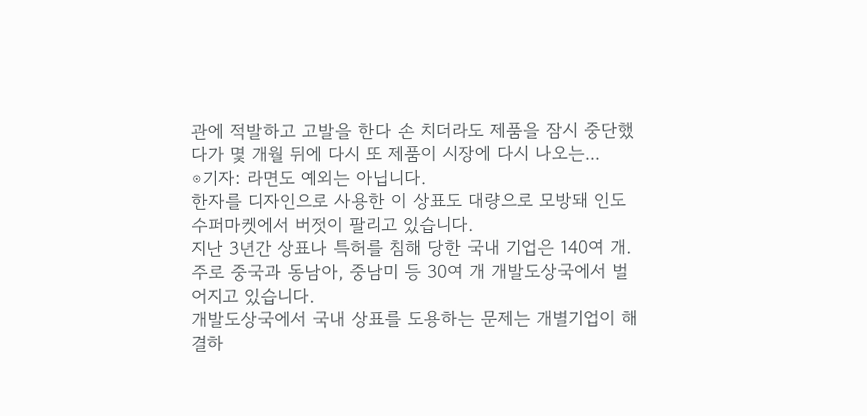관에 적발하고 고발을 한다 손 치더라도 제품을 잠시 중단했다가 몇 개월 뒤에 다시 또 제품이 시장에 다시 나오는...
⊙기자: 라면도 예외는 아닙니다.
한자를 디자인으로 사용한 이 상표도 대량으로 모방돼 인도 수퍼마켓에서 버젓이 팔리고 있습니다.
지난 3년간 상표나 특허를 침해 당한 국내 기업은 140여 개. 주로 중국과 동남아, 중남미 등 30여 개 개발도상국에서 벌어지고 있습니다.
개발도상국에서 국내 상표를 도용하는 문제는 개별기업이 해결하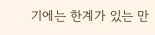기에는 한계가 있는 만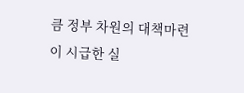큼 정부 차원의 대책마련이 시급한 실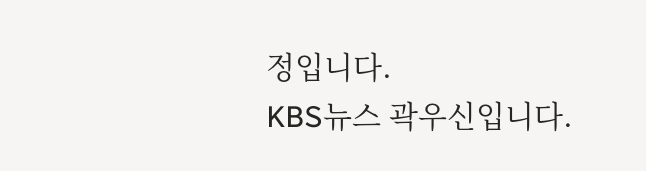정입니다.
KBS뉴스 곽우신입니다.